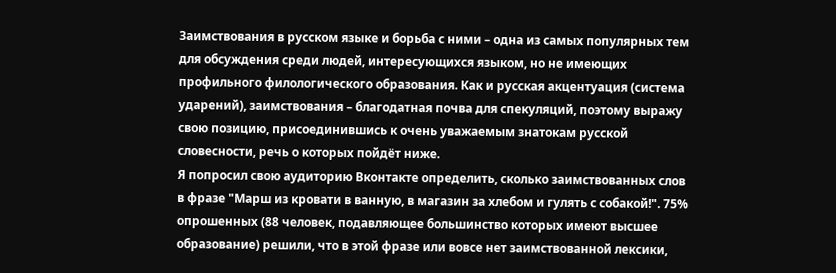Заимствования в русском языке и борьба с ними – одна из самых популярных тем для обсуждения среди людей, интересующихся языком, но не имеющих профильного филологического образования. Как и русская акцентуация (система ударений), заимствования – благодатная почва для спекуляций, поэтому выражу свою позицию, присоединившись к очень уважаемым знатокам русской словесности, речь о которых пойдёт ниже.
Я попросил свою аудиторию Вконтакте определить, сколько заимствованных слов в фразе "Марш из кровати в ванную, в магазин за хлебом и гулять с собакой!". 75% опрошенных (88 человек, подавляющее большинство которых имеют высшее образование) решили, что в этой фразе или вовсе нет заимствованной лексики,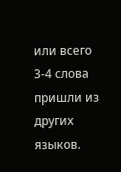или всего 3-4 слова пришли из других языков.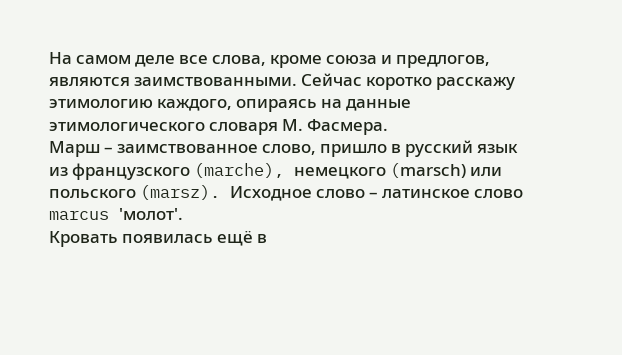На самом деле все слова, кроме союза и предлогов, являются заимствованными. Сейчас коротко расскажу этимологию каждого, опираясь на данные этимологического словаря М. Фасмера.
Марш – заимствованное слово, пришло в русский язык из французского (marche), немецкого (mаrsсh) или польского (marsz). Исходное слово – латинское слово marcus 'молот'.
Кровать появилась ещё в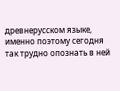древнерусском языке, именно поэтому сегодня так трудно опознать в ней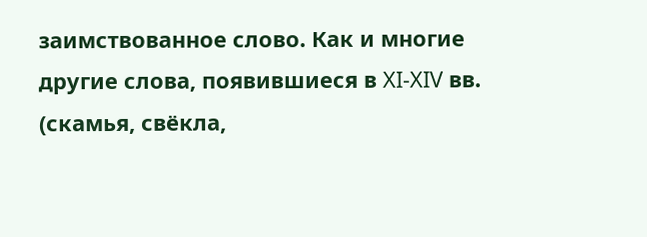заимствованное слово. Как и многие другие слова, появившиеся в XI-XIV вв. (скамья, свёкла,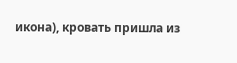икона), кровать пришла из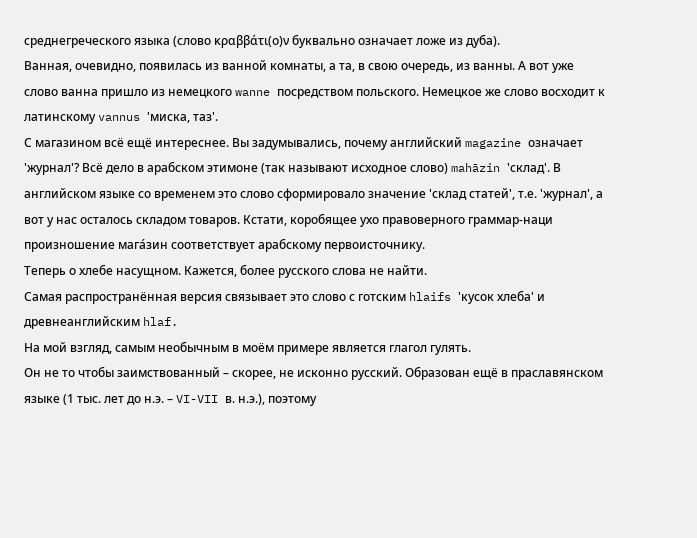среднегреческого языка (слово κραββάτι(ο)ν буквально означает ложе из дуба).
Ванная, очевидно, появилась из ванной комнаты, а та, в свою очередь, из ванны. А вот уже слово ванна пришло из немецкого wanne посредством польского. Немецкое же слово восходит к латинскому vannus 'миска, таз'.
С магазином всё ещё интереснее. Вы задумывались, почему английский magazine означает 'журнал'? Всё дело в арабском этимоне (так называют исходное слово) mahāzin 'склад'. В английском языке со временем это слово сформировало значение 'склад статей', т.е. 'журнал', а вот у нас осталось складом товаров. Кстати, коробящее ухо правоверного граммар-наци произношение мага́зин соответствует арабскому первоисточнику.
Теперь о хлебе насущном. Кажется, более русского слова не найти.
Самая распространённая версия связывает это слово с готским hlaifs 'кусок хлеба' и древнеанглийским hlaf.
На мой взгляд, самым необычным в моём примере является глагол гулять.
Он не то чтобы заимствованный – скорее, не исконно русский. Образован ещё в праславянском языке (1 тыс. лет до н.э. – VI-VII в. н.э.), поэтому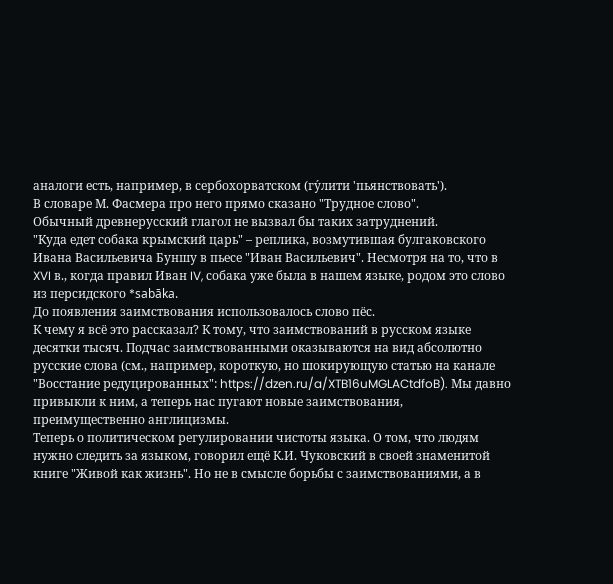аналоги есть, например, в сербохорватском (гу́лити 'пьянствовать').
В словаре М. Фасмера про него прямо сказано "Трудное слово".
Обычный древнерусский глагол не вызвал бы таких затруднений.
"Куда едет собака крымский царь" – реплика, возмутившая булгаковского Ивана Васильевича Буншу в пьесе "Иван Васильевич". Несмотря на то, что в XVI в., когда правил Иван IV, собака уже была в нашем языке, родом это слово из персидского *sabāka.
До появления заимствования использовалось слово пёс.
К чему я всё это рассказал? К тому, что заимствований в русском языке десятки тысяч. Подчас заимствованными оказываются на вид абсолютно русские слова (см., например, короткую, но шокирующую статью на канале "Восстание редуцированных": https://dzen.ru/a/XTB16uMGLACtdfoB). Мы давно привыкли к ним, а теперь нас пугают новые заимствования, преимущественно англицизмы.
Теперь о политическом регулировании чистоты языка. О том, что людям нужно следить за языком, говорил ещё К.И. Чуковский в своей знаменитой книге "Живой как жизнь". Но не в смысле борьбы с заимствованиями, а в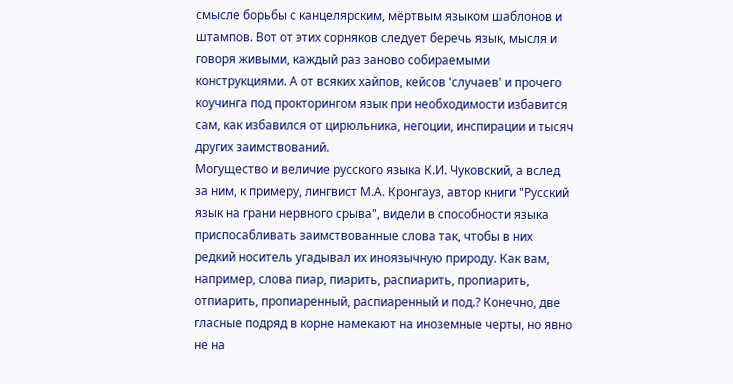смысле борьбы с канцелярским, мёртвым языком шаблонов и штампов. Вот от этих сорняков следует беречь язык, мысля и говоря живыми, каждый раз заново собираемыми конструкциями. А от всяких хайпов, кейсов 'случаев' и прочего коучинга под прокторингом язык при необходимости избавится сам, как избавился от цирюльника, негоции, инспирации и тысяч других заимствований.
Могущество и величие русского языка К.И. Чуковский, а вслед за ним, к примеру, лингвист М.А. Кронгауз, автор книги "Русский язык на грани нервного срыва", видели в способности языка приспосабливать заимствованные слова так, чтобы в них редкий носитель угадывал их иноязычную природу. Как вам, например, слова пиар, пиарить, распиарить, пропиарить, отпиарить, пропиаренный, распиаренный и под.? Конечно, две гласные подряд в корне намекают на иноземные черты, но явно не на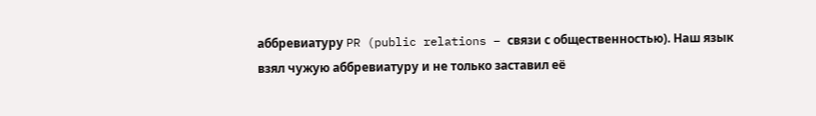аббревиатуру PR (public relations – связи с общественностью). Наш язык взял чужую аббревиатуру и не только заставил её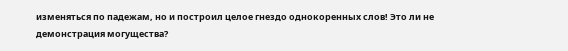изменяться по падежам, но и построил целое гнездо однокоренных слов! Это ли не демонстрация могущества?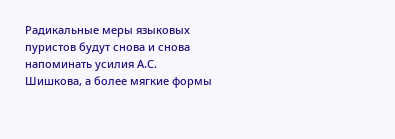Радикальные меры языковых пуристов будут снова и снова напоминать усилия А.С. Шишкова, а более мягкие формы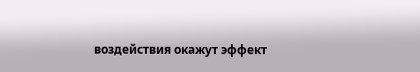воздействия окажут эффект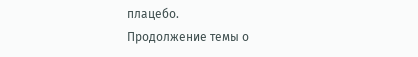плацебо.
Продолжение темы о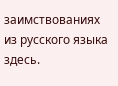заимствованиях из русского языка здесь.